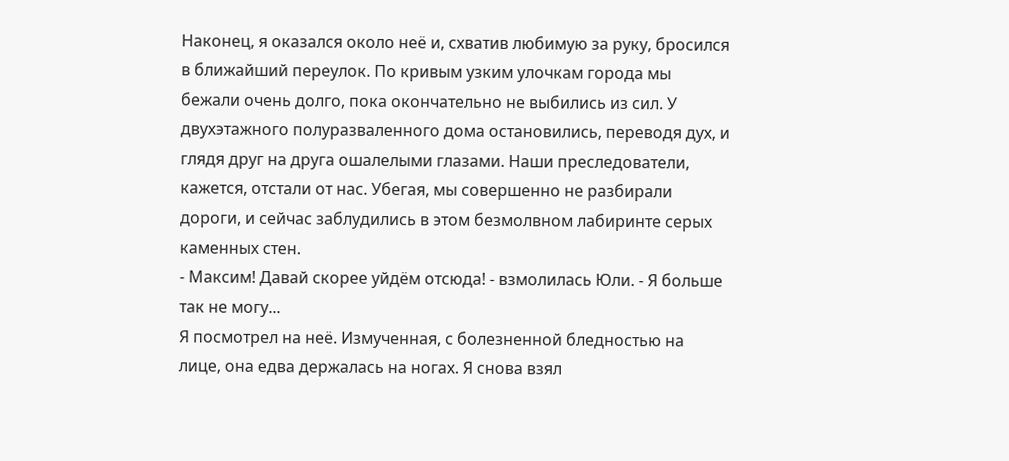Наконец, я оказался около неё и, схватив любимую за руку, бросился в ближайший переулок. По кривым узким улочкам города мы бежали очень долго, пока окончательно не выбились из сил. У двухэтажного полуразваленного дома остановились, переводя дух, и глядя друг на друга ошалелыми глазами. Наши преследователи, кажется, отстали от нас. Убегая, мы совершенно не разбирали дороги, и сейчас заблудились в этом безмолвном лабиринте серых каменных стен.
- Максим! Давай скорее уйдём отсюда! - взмолилась Юли. - Я больше так не могу...
Я посмотрел на неё. Измученная, с болезненной бледностью на лице, она едва держалась на ногах. Я снова взял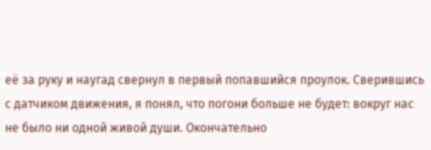её за руку и наугад свернул в первый попавшийся проулок. Сверившись с датчиком движения, я понял, что погони больше не будет: вокруг нас не было ни одной живой души. Окончательно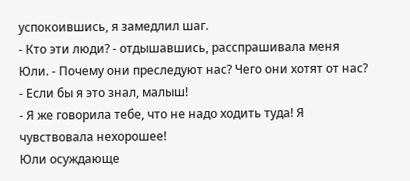успокоившись, я замедлил шаг.
- Кто эти люди? - отдышавшись, расспрашивала меня Юли. - Почему они преследуют нас? Чего они хотят от нас?
- Если бы я это знал, малыш!
- Я же говорила тебе, что не надо ходить туда! Я чувствовала нехорошее!
Юли осуждающе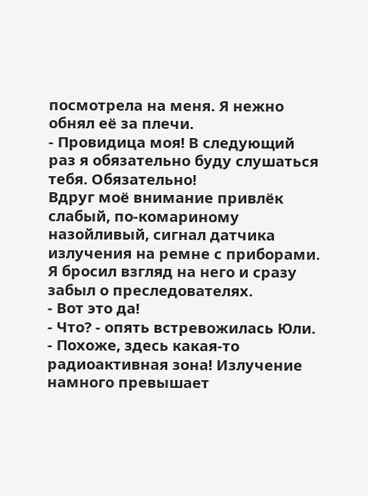посмотрела на меня. Я нежно обнял её за плечи.
- Провидица моя! В следующий раз я обязательно буду слушаться тебя. Обязательно!
Вдруг моё внимание привлёк слабый, по-комариному назойливый, сигнал датчика излучения на ремне с приборами. Я бросил взгляд на него и сразу забыл о преследователях.
- Вот это да!
- Что? - опять встревожилась Юли.
- Похоже, здесь какая-то радиоактивная зона! Излучение намного превышает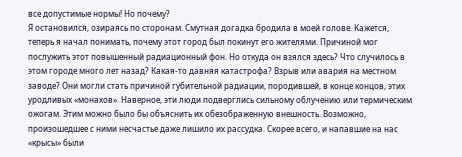все допустимые нормы! Но почему?
Я остановился, озираясь по сторонам. Смутная догадка бродила в моей голове. Кажется, теперь я начал понимать, почему этот город был покинут его жителями. Причиной мог послужить этот повышенный радиационный фон. Но откуда он взялся здесь? Что случилось в этом городе много лет назад? Какая-то давняя катастрофа? Взрыв или авария на местном заводе? Они могли стать причиной губительной радиации, породившей, в конце концов, этих уродливых «монахов». Наверное, эти люди подверглись сильному облучению или термическим ожогам. Этим можно было бы объяснить их обезображенную внешность. Возможно, произошедшее с ними несчастье даже лишило их рассудка. Скорее всего, и напавшие на нас «крысы» были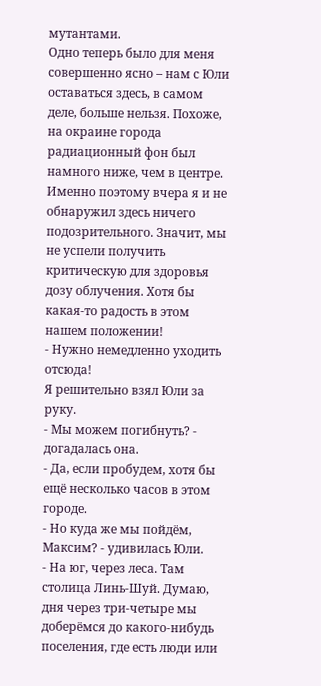мутантами.
Одно теперь было для меня совершенно ясно – нам с Юли оставаться здесь, в самом деле, больше нельзя. Похоже, на окраине города радиационный фон был намного ниже, чем в центре. Именно поэтому вчера я и не обнаружил здесь ничего подозрительного. Значит, мы не успели получить критическую для здоровья дозу облучения. Хотя бы какая-то радость в этом нашем положении!
- Нужно немедленно уходить отсюда!
Я решительно взял Юли за руку.
- Мы можем погибнуть? - догадалась она.
- Да, если пробудем, хотя бы ещё несколько часов в этом городе.
- Но куда же мы пойдём, Максим? - удивилась Юли.
- На юг, через леса. Там столица Линь-Шуй. Думаю, дня через три-четыре мы доберёмся до какого-нибудь поселения, где есть люди или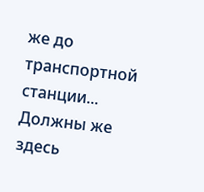же до транспортной станции... Должны же здесь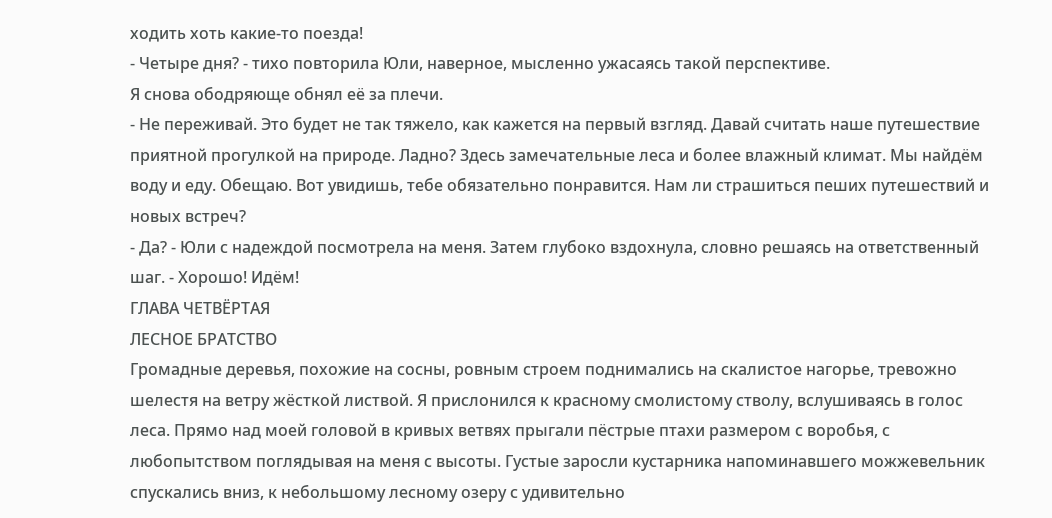ходить хоть какие-то поезда!
- Четыре дня? - тихо повторила Юли, наверное, мысленно ужасаясь такой перспективе.
Я снова ободряюще обнял её за плечи.
- Не переживай. Это будет не так тяжело, как кажется на первый взгляд. Давай считать наше путешествие приятной прогулкой на природе. Ладно? Здесь замечательные леса и более влажный климат. Мы найдём воду и еду. Обещаю. Вот увидишь, тебе обязательно понравится. Нам ли страшиться пеших путешествий и новых встреч?
- Да? - Юли с надеждой посмотрела на меня. Затем глубоко вздохнула, словно решаясь на ответственный шаг. - Хорошо! Идём!
ГЛАВА ЧЕТВЁРТАЯ
ЛЕСНОЕ БРАТСТВО
Громадные деревья, похожие на сосны, ровным строем поднимались на скалистое нагорье, тревожно шелестя на ветру жёсткой листвой. Я прислонился к красному смолистому стволу, вслушиваясь в голос леса. Прямо над моей головой в кривых ветвях прыгали пёстрые птахи размером с воробья, с любопытством поглядывая на меня с высоты. Густые заросли кустарника напоминавшего можжевельник спускались вниз, к небольшому лесному озеру с удивительно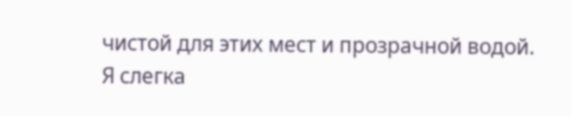чистой для этих мест и прозрачной водой.
Я слегка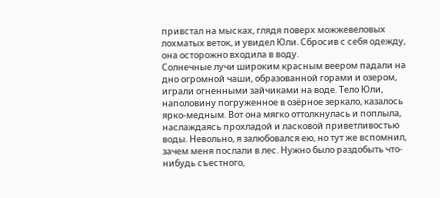привстал на мысках, глядя поверх можжевеловых лохматых веток, и увидел Юли. Сбросив с себя одежду, она осторожно входила в воду.
Солнечные лучи широким красным веером падали на дно огромной чаши, образованной горами и озером, играли огненными зайчиками на воде. Тело Юли, наполовину погруженное в озёрное зеркало, казалось ярко-медным. Вот она мягко оттолкнулась и поплыла, наслаждаясь прохладой и ласковой приветливостью воды. Невольно, я залюбовался ею, но тут же вспомнил, зачем меня послали в лес. Нужно было раздобыть что-нибудь съестного,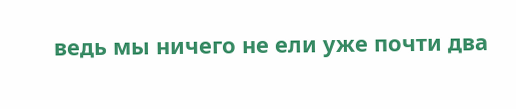ведь мы ничего не ели уже почти два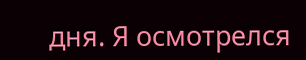дня. Я осмотрелся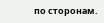по сторонам.